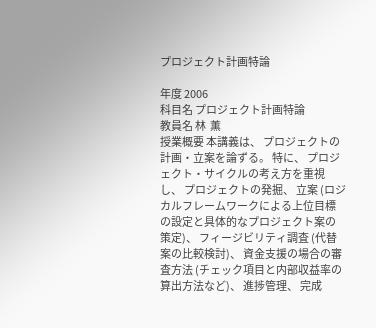プロジェクト計画特論

年度 2006
科目名 プロジェクト計画特論
教員名 林  薫
授業概要 本講義は、 プロジェクトの計画・立案を論ずる。 特に、 プロジェクト・サイクルの考え方を重視し、 プロジェクトの発掘、 立案 (ロジカルフレームワークによる上位目標の設定と具体的なプロジェクト案の策定)、 フィージビリティ調査 (代替案の比較検討)、 資金支援の場合の審査方法 (チェック項目と内部収益率の算出方法など)、 進捗管理、 完成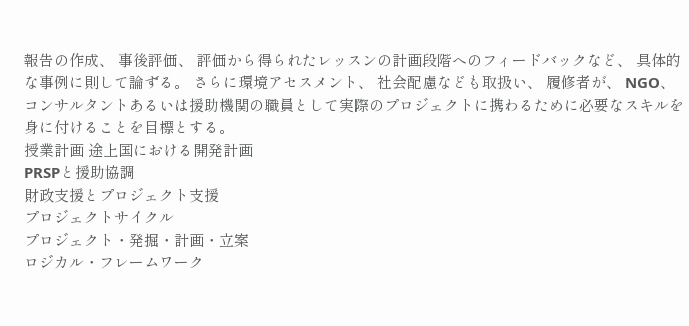報告の作成、 事後評価、 評価から得られたレッスンの計画段階へのフィードバックなど、 具体的な事例に則して論ずる。 さらに環境アセスメント、 社会配慮なども取扱い、 履修者が、 NGO、 コンサルタントあるいは援助機関の職員として実際のプロジェクトに携わるために必要なスキルを身に付けることを目標とする。
授業計画 途上国における開発計画
PRSPと援助協調
財政支援とプロジェクト支援
プロジェクトサイクル
プロジェクト・発掘・計画・立案
ロジカル・フレームワーク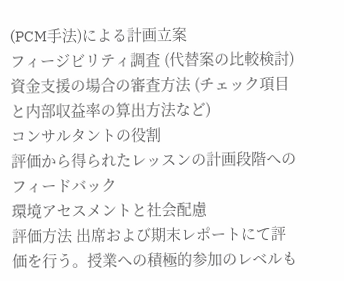(PCM手法)による計画立案
フィージビリティ調査 (代替案の比較検討)
資金支援の場合の審査方法 (チェック項目と内部収益率の算出方法など)
コンサルタントの役割
評価から得られたレッスンの計画段階へのフィードバック
環境アセスメントと社会配慮
評価方法 出席および期末レポートにて評価を行う。授業への積極的参加のレベルも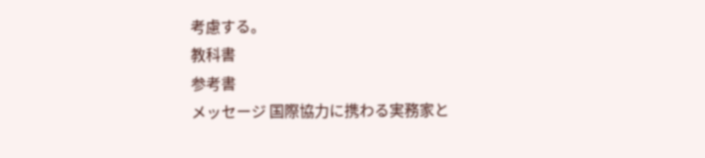考慮する。
教科書
参考書
メッセージ 国際協力に携わる実務家と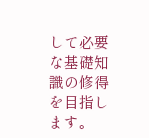して必要な基礎知識の修得を目指します。